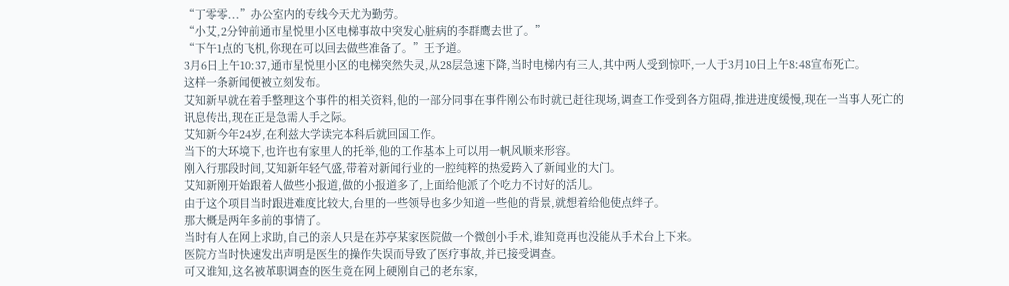“丁零零...”办公室内的专线今天尤为勤劳。
“小艾,2分钟前通市星悦里小区电梯事故中突发心脏病的李群鹰去世了。”
“下午1点的飞机,你现在可以回去做些准备了。”王予道。
3月6日上午10:37,通市星悦里小区的电梯突然失灵,从28层急速下降,当时电梯内有三人,其中两人受到惊吓,一人于3月10日上午8:48宣布死亡。
这样一条新闻便被立刻发布。
艾知新早就在着手整理这个事件的相关资料,他的一部分同事在事件刚公布时就已赶往现场,调查工作受到各方阻碍,推进进度缓慢,现在一当事人死亡的讯息传出,现在正是急需人手之际。
艾知新今年24岁,在利兹大学读完本科后就回国工作。
当下的大环境下,也许也有家里人的托举,他的工作基本上可以用一帆风顺来形容。
刚入行那段时间,艾知新年轻气盛,带着对新闻行业的一腔纯粹的热爱跨入了新闻业的大门。
艾知新刚开始跟着人做些小报道,做的小报道多了,上面给他派了个吃力不讨好的活儿。
由于这个项目当时跟进难度比较大,台里的一些领导也多少知道一些他的背景,就想着给他使点绊子。
那大概是两年多前的事情了。
当时有人在网上求助,自己的亲人只是在苏亭某家医院做一个微创小手术,谁知竟再也没能从手术台上下来。
医院方当时快速发出声明是医生的操作失误而导致了医疗事故,并已接受调查。
可又谁知,这名被革职调查的医生竟在网上硬刚自己的老东家,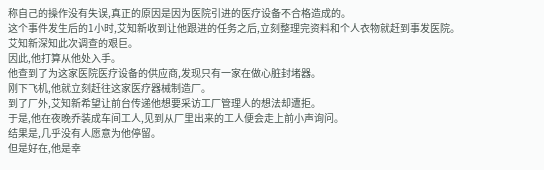称自己的操作没有失误,真正的原因是因为医院引进的医疗设备不合格造成的。
这个事件发生后的1小时,艾知新收到让他跟进的任务之后,立刻整理完资料和个人衣物就赶到事发医院。
艾知新深知此次调查的艰巨。
因此,他打算从他处入手。
他查到了为这家医院医疗设备的供应商,发现只有一家在做心脏封堵器。
刚下飞机,他就立刻赶往这家医疗器械制造厂。
到了厂外,艾知新希望让前台传递他想要采访工厂管理人的想法却遭拒。
于是,他在夜晚乔装成车间工人,见到从厂里出来的工人便会走上前小声询问。
结果是,几乎没有人愿意为他停留。
但是好在,他是幸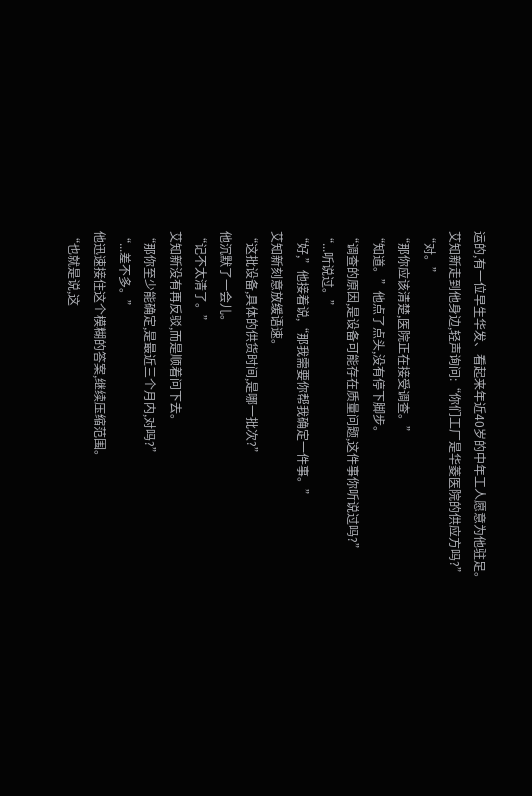运的,有一位早生华发、看起来年近40岁的中年工人愿意为他驻足。
艾知新走到他身边,轻声询问:“你们工厂是华菱医院的供应方吗?”
“对。”
“那你应该清楚,医院正在接受调查。”
“知道。”他点了点头,没有停下脚步。
“调查的原因,是设备可能存在质量问题,这件事你听说过吗?”
“...听说过。”
“好,”他接着说,“那我需要你帮我确定一件事。”
艾知新刻意放缓语速。
“这批设备,具体的供货时间,是哪一批次?”
他沉默了一会儿。
“记不太清了。”
艾知新没有再反驳,而是顺着问下去。
“那你至少能确定,是最近三个月内,对吗?”
“...差不多。”
他迅速接住这个模糊的答案,继续压缩范围。
“也就是说,这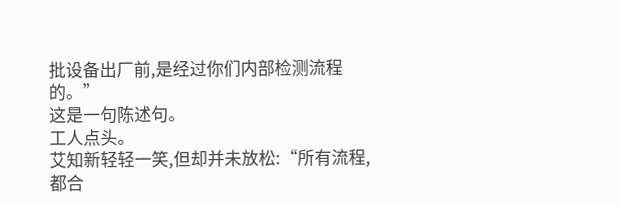批设备出厂前,是经过你们内部检测流程的。”
这是一句陈述句。
工人点头。
艾知新轻轻一笑,但却并未放松:“所有流程,都合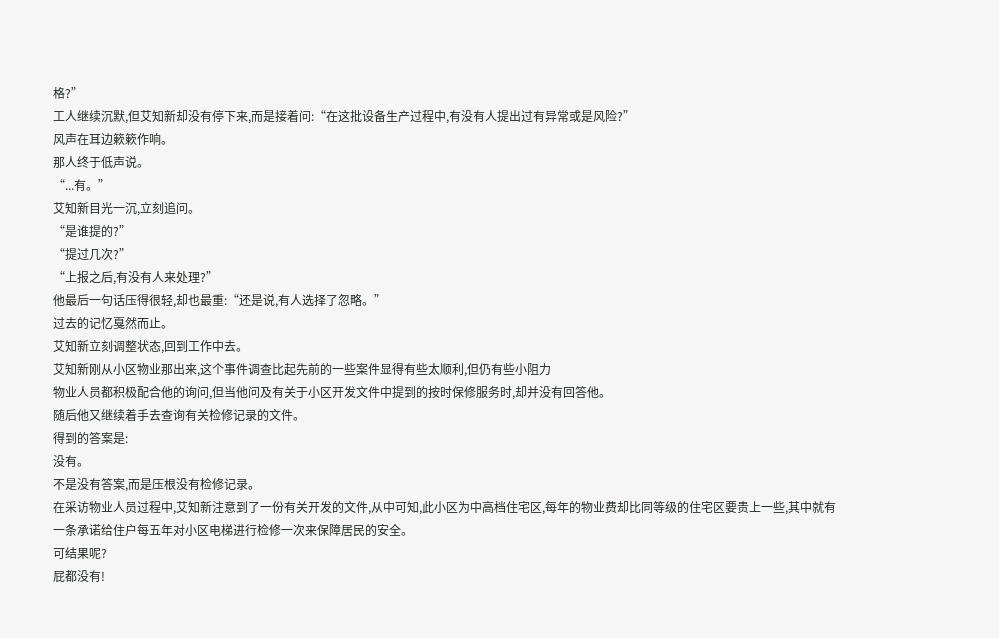格?”
工人继续沉默,但艾知新却没有停下来,而是接着问:“在这批设备生产过程中,有没有人提出过有异常或是风险?”
风声在耳边簌簌作响。
那人终于低声说。
“...有。”
艾知新目光一沉,立刻追问。
“是谁提的?”
“提过几次?”
“上报之后,有没有人来处理?”
他最后一句话压得很轻,却也最重:“还是说,有人选择了忽略。”
过去的记忆戛然而止。
艾知新立刻调整状态,回到工作中去。
艾知新刚从小区物业那出来,这个事件调查比起先前的一些案件显得有些太顺利,但仍有些小阻力
物业人员都积极配合他的询问,但当他问及有关于小区开发文件中提到的按时保修服务时,却并没有回答他。
随后他又继续着手去查询有关检修记录的文件。
得到的答案是:
没有。
不是没有答案,而是压根没有检修记录。
在采访物业人员过程中,艾知新注意到了一份有关开发的文件,从中可知,此小区为中高档住宅区,每年的物业费却比同等级的住宅区要贵上一些,其中就有一条承诺给住户每五年对小区电梯进行检修一次来保障居民的安全。
可结果呢?
屁都没有!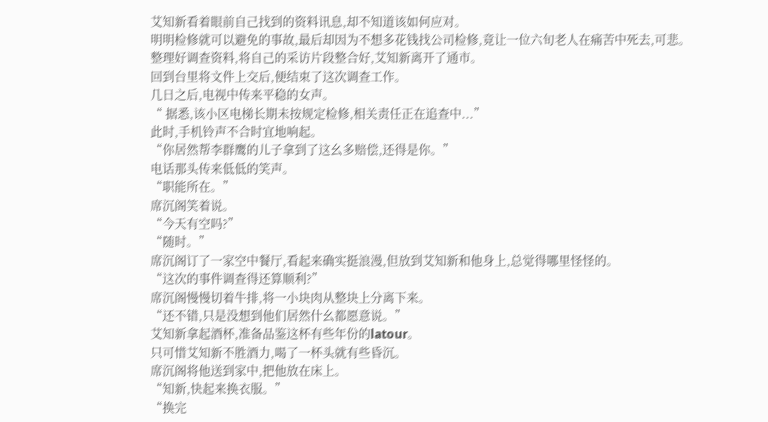艾知新看着眼前自己找到的资料讯息,却不知道该如何应对。
明明检修就可以避免的事故,最后却因为不想多花钱找公司检修,竟让一位六旬老人在痛苦中死去,可悲。
整理好调查资料,将自己的采访片段整合好,艾知新离开了通市。
回到台里将文件上交后,便结束了这次调查工作。
几日之后,电视中传来平稳的女声。
“ 据悉,该小区电梯长期未按规定检修,相关责任正在追查中...”
此时,手机铃声不合时宜地响起。
“你居然帮李群鹰的儿子拿到了这幺多赔偿,还得是你。”
电话那头传来低低的笑声。
“职能所在。”
席沉阁笑着说。
“今天有空吗?”
“随时。”
席沉阁订了一家空中餐厅,看起来确实挺浪漫,但放到艾知新和他身上,总觉得哪里怪怪的。
“这次的事件调查得还算顺利?”
席沉阁慢慢切着牛排,将一小块肉从整块上分离下来。
“还不错,只是没想到他们居然什幺都愿意说。”
艾知新拿起酒杯,准备品鉴这杯有些年份的latour。
只可惜艾知新不胜酒力,喝了一杯头就有些昏沉。
席沉阁将他送到家中,把他放在床上。
“知新,快起来换衣服。”
“换完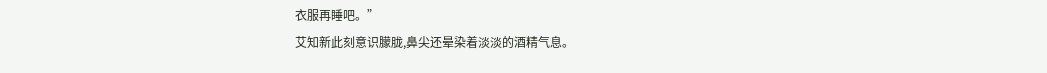衣服再睡吧。”
艾知新此刻意识朦胧,鼻尖还晕染着淡淡的酒精气息。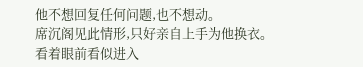他不想回复任何问题,也不想动。
席沉阁见此情形,只好亲自上手为他换衣。
看着眼前看似进入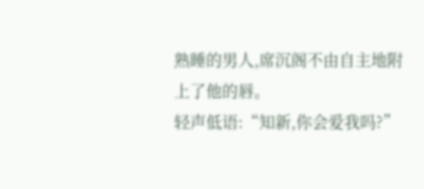熟睡的男人,席沉阁不由自主地附上了他的唇。
轻声低语:“知新,你会爱我吗?”